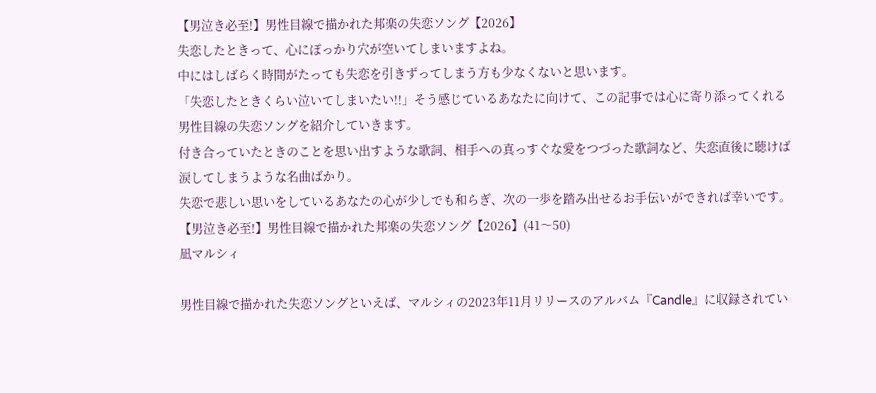【男泣き必至!】男性目線で描かれた邦楽の失恋ソング【2026】
失恋したときって、心にぽっかり穴が空いてしまいますよね。
中にはしばらく時間がたっても失恋を引きずってしまう方も少なくないと思います。
「失恋したときくらい泣いてしまいたい!!」そう感じているあなたに向けて、この記事では心に寄り添ってくれる男性目線の失恋ソングを紹介していきます。
付き合っていたときのことを思い出すような歌詞、相手への真っすぐな愛をつづった歌詞など、失恋直後に聴けば涙してしまうような名曲ばかり。
失恋で悲しい思いをしているあなたの心が少しでも和らぎ、次の一歩を踏み出せるお手伝いができれば幸いです。
【男泣き必至!】男性目線で描かれた邦楽の失恋ソング【2026】(41〜50)
凪マルシィ

男性目線で描かれた失恋ソングといえば、マルシィの2023年11月リリースのアルバム『Candle』に収録されてい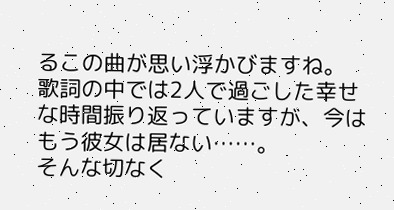るこの曲が思い浮かびますね。
歌詞の中では2人で過ごした幸せな時間振り返っていますが、今はもう彼女は居ない……。
そんな切なく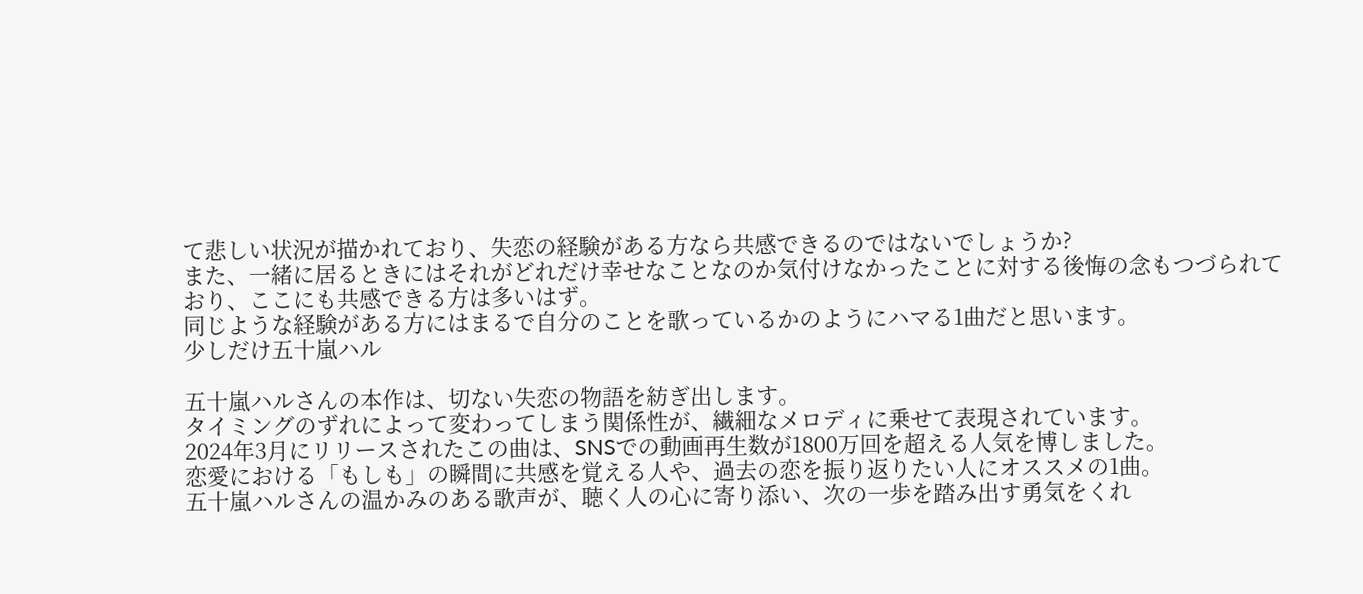て悲しい状況が描かれており、失恋の経験がある方なら共感できるのではないでしょうか?
また、一緒に居るときにはそれがどれだけ幸せなことなのか気付けなかったことに対する後悔の念もつづられており、ここにも共感できる方は多いはず。
同じような経験がある方にはまるで自分のことを歌っているかのようにハマる1曲だと思います。
少しだけ五十嵐ハル

五十嵐ハルさんの本作は、切ない失恋の物語を紡ぎ出します。
タイミングのずれによって変わってしまう関係性が、繊細なメロディに乗せて表現されています。
2024年3月にリリースされたこの曲は、SNSでの動画再生数が1800万回を超える人気を博しました。
恋愛における「もしも」の瞬間に共感を覚える人や、過去の恋を振り返りたい人にオススメの1曲。
五十嵐ハルさんの温かみのある歌声が、聴く人の心に寄り添い、次の一歩を踏み出す勇気をくれ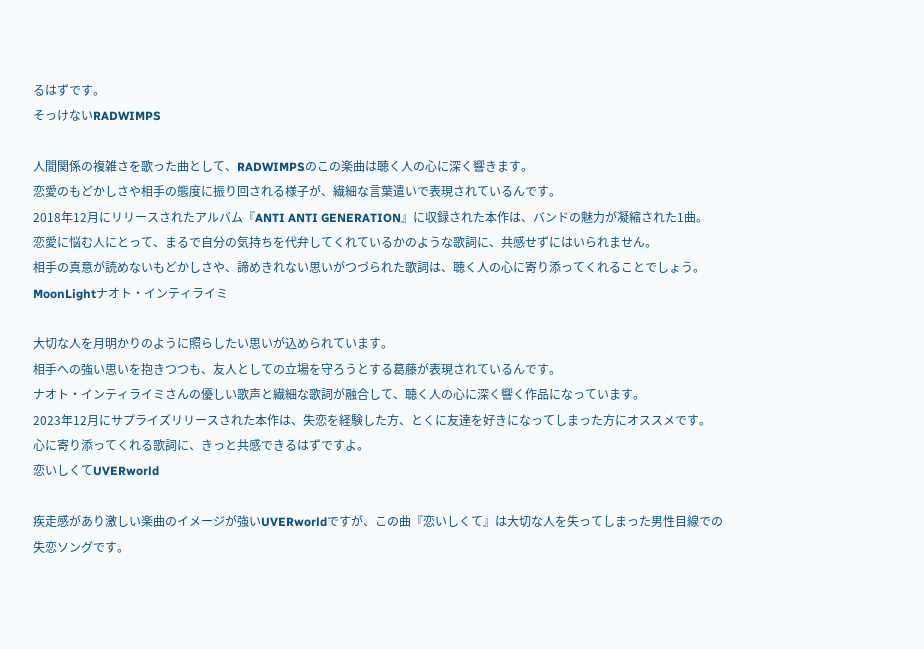るはずです。
そっけないRADWIMPS

人間関係の複雑さを歌った曲として、RADWIMPSのこの楽曲は聴く人の心に深く響きます。
恋愛のもどかしさや相手の態度に振り回される様子が、繊細な言葉遣いで表現されているんです。
2018年12月にリリースされたアルバム『ANTI ANTI GENERATION』に収録された本作は、バンドの魅力が凝縮された1曲。
恋愛に悩む人にとって、まるで自分の気持ちを代弁してくれているかのような歌詞に、共感せずにはいられません。
相手の真意が読めないもどかしさや、諦めきれない思いがつづられた歌詞は、聴く人の心に寄り添ってくれることでしょう。
MoonLightナオト・インティライミ

大切な人を月明かりのように照らしたい思いが込められています。
相手への強い思いを抱きつつも、友人としての立場を守ろうとする葛藤が表現されているんです。
ナオト・インティライミさんの優しい歌声と繊細な歌詞が融合して、聴く人の心に深く響く作品になっています。
2023年12月にサプライズリリースされた本作は、失恋を経験した方、とくに友達を好きになってしまった方にオススメです。
心に寄り添ってくれる歌詞に、きっと共感できるはずですよ。
恋いしくてUVERworld

疾走感があり激しい楽曲のイメージが強いUVERworldですが、この曲『恋いしくて』は大切な人を失ってしまった男性目線での失恋ソングです。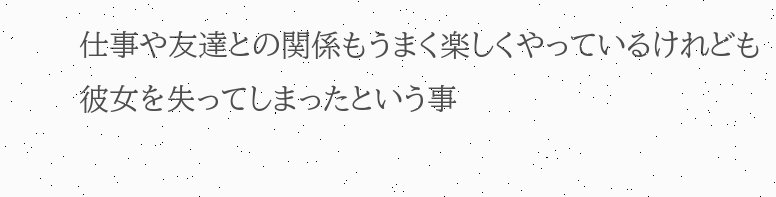仕事や友達との関係もうまく楽しくやっているけれども彼女を失ってしまったという事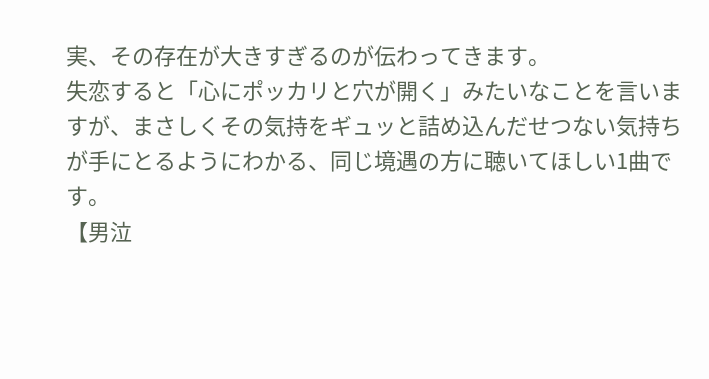実、その存在が大きすぎるのが伝わってきます。
失恋すると「心にポッカリと穴が開く」みたいなことを言いますが、まさしくその気持をギュッと詰め込んだせつない気持ちが手にとるようにわかる、同じ境遇の方に聴いてほしい1曲です。
【男泣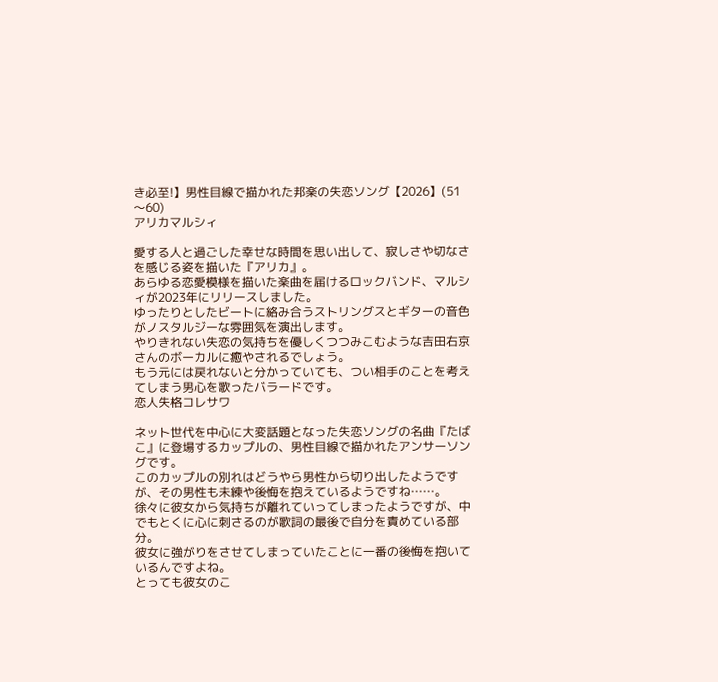き必至!】男性目線で描かれた邦楽の失恋ソング【2026】(51〜60)
アリカマルシィ

愛する人と過ごした幸せな時間を思い出して、寂しさや切なさを感じる姿を描いた『アリカ』。
あらゆる恋愛模様を描いた楽曲を届けるロックバンド、マルシィが2023年にリリースしました。
ゆったりとしたビートに絡み合うストリングスとギターの音色がノスタルジーな雰囲気を演出します。
やりきれない失恋の気持ちを優しくつつみこむような吉田右京さんのボーカルに癒やされるでしょう。
もう元には戻れないと分かっていても、つい相手のことを考えてしまう男心を歌ったバラードです。
恋人失格コレサワ

ネット世代を中心に大変話題となった失恋ソングの名曲『たばこ』に登場するカップルの、男性目線で描かれたアンサーソングです。
このカップルの別れはどうやら男性から切り出したようですが、その男性も未練や後悔を抱えているようですね……。
徐々に彼女から気持ちが離れていってしまったようですが、中でもとくに心に刺さるのが歌詞の最後で自分を責めている部分。
彼女に強がりをさせてしまっていたことに一番の後悔を抱いているんですよね。
とっても彼女のこ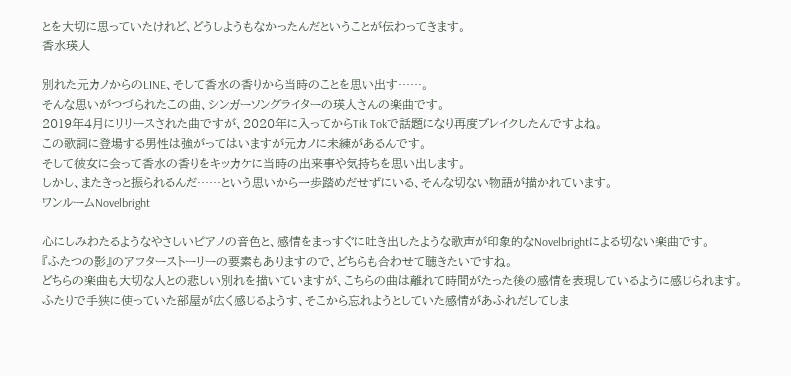とを大切に思っていたけれど、どうしようもなかったんだということが伝わってきます。
香水瑛人

別れた元カノからのLINE、そして香水の香りから当時のことを思い出す……。
そんな思いがつづられたこの曲、シンガーソングライターの瑛人さんの楽曲です。
2019年4月にリリースされた曲ですが、2020年に入ってからTik Tokで話題になり再度ブレイクしたんですよね。
この歌詞に登場する男性は強がってはいますが元カノに未練があるんです。
そして彼女に会って香水の香りをキッカケに当時の出来事や気持ちを思い出します。
しかし、またきっと振られるんだ……という思いから一歩踏めだせずにいる、そんな切ない物語が描かれています。
ワンルームNovelbright

心にしみわたるようなやさしいピアノの音色と、感情をまっすぐに吐き出したような歌声が印象的なNovelbrightによる切ない楽曲です。
『ふたつの影』のアフターストーリーの要素もありますので、どちらも合わせて聴きたいですね。
どちらの楽曲も大切な人との悲しい別れを描いていますが、こちらの曲は離れて時間がたった後の感情を表現しているように感じられます。
ふたりで手狭に使っていた部屋が広く感じるようす、そこから忘れようとしていた感情があふれだしてしま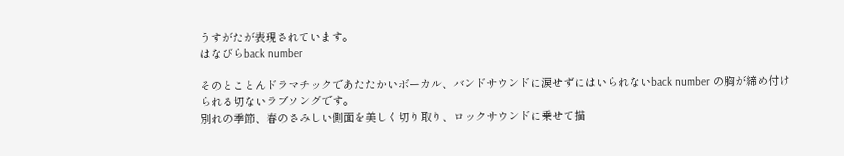うすがたが表現されています。
はなびらback number

そのとことんドラマチックであたたかいボーカル、バンドサウンドに涙せずにはいられないback number の胸が締め付けられる切ないラブソングです。
別れの季節、春のさみしい側面を美しく切り取り、ロックサウンドに乗せて描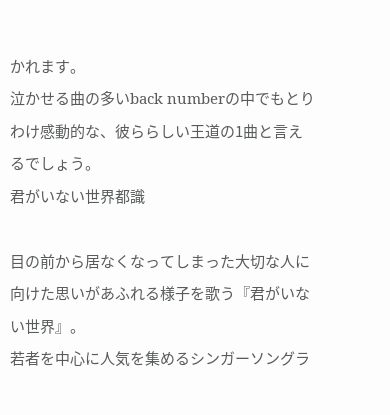かれます。
泣かせる曲の多いback numberの中でもとりわけ感動的な、彼ららしい王道の1曲と言えるでしょう。
君がいない世界都識

目の前から居なくなってしまった大切な人に向けた思いがあふれる様子を歌う『君がいない世界』。
若者を中心に人気を集めるシンガーソングラ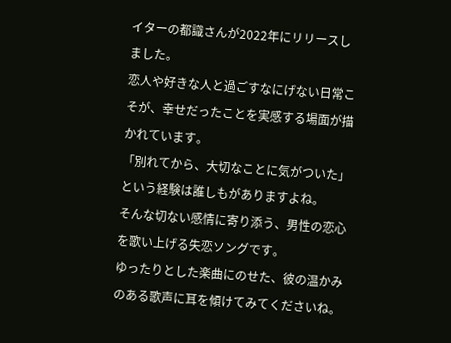イターの都識さんが2022年にリリースしました。
恋人や好きな人と過ごすなにげない日常こそが、幸せだったことを実感する場面が描かれています。
「別れてから、大切なことに気がついた」という経験は誰しもがありますよね。
そんな切ない感情に寄り添う、男性の恋心を歌い上げる失恋ソングです。
ゆったりとした楽曲にのせた、彼の温かみのある歌声に耳を傾けてみてくださいね。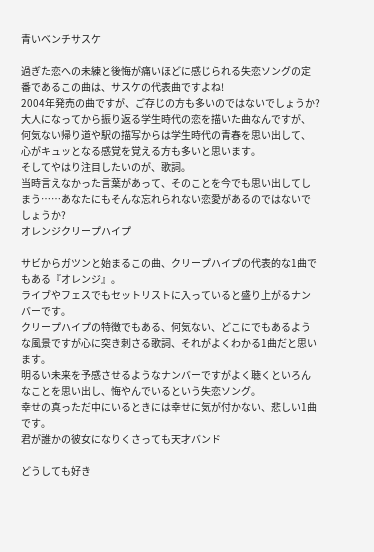青いベンチサスケ

過ぎた恋への未練と後悔が痛いほどに感じられる失恋ソングの定番であるこの曲は、サスケの代表曲ですよね!
2004年発売の曲ですが、ご存じの方も多いのではないでしょうか?
大人になってから振り返る学生時代の恋を描いた曲なんですが、何気ない帰り道や駅の描写からは学生時代の青春を思い出して、心がキュッとなる感覚を覚える方も多いと思います。
そしてやはり注目したいのが、歌詞。
当時言えなかった言葉があって、そのことを今でも思い出してしまう……あなたにもそんな忘れられない恋愛があるのではないでしょうか?
オレンジクリープハイプ

サビからガツンと始まるこの曲、クリープハイプの代表的な1曲でもある『オレンジ』。
ライブやフェスでもセットリストに入っていると盛り上がるナンバーです。
クリープハイプの特徴でもある、何気ない、どこにでもあるような風景ですが心に突き刺さる歌詞、それがよくわかる1曲だと思います。
明るい未来を予感させるようなナンバーですがよく聴くといろんなことを思い出し、悔やんでいるという失恋ソング。
幸せの真っただ中にいるときには幸せに気が付かない、悲しい1曲です。
君が誰かの彼女になりくさっても天才バンド

どうしても好き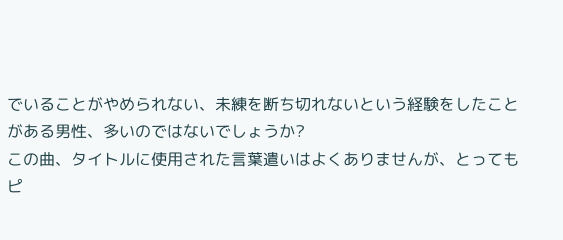でいることがやめられない、未練を断ち切れないという経験をしたことがある男性、多いのではないでしょうか?
この曲、タイトルに使用された言葉遣いはよくありませんが、とってもピ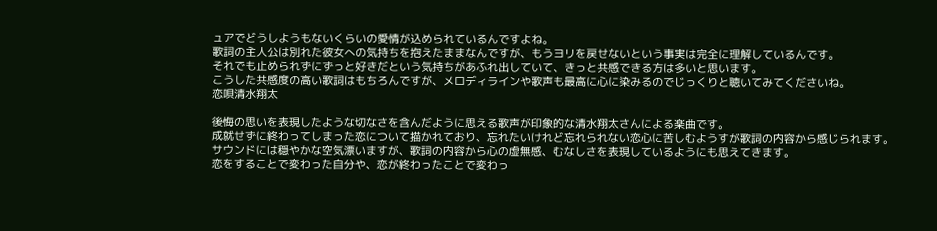ュアでどうしようもないくらいの愛情が込められているんですよね。
歌詞の主人公は別れた彼女への気持ちを抱えたままなんですが、もうヨリを戻せないという事実は完全に理解しているんです。
それでも止められずにずっと好きだという気持ちがあふれ出していて、きっと共感できる方は多いと思います。
こうした共感度の高い歌詞はもちろんですが、メロディラインや歌声も最高に心に染みるのでじっくりと聴いてみてくださいね。
恋唄清水翔太

後悔の思いを表現したような切なさを含んだように思える歌声が印象的な清水翔太さんによる楽曲です。
成就せずに終わってしまった恋について描かれており、忘れたいけれど忘れられない恋心に苦しむようすが歌詞の内容から感じられます。
サウンドには穏やかな空気漂いますが、歌詞の内容から心の虚無感、むなしさを表現しているようにも思えてきます。
恋をすることで変わった自分や、恋が終わったことで変わっ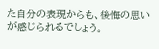た自分の表現からも、後悔の思いが感じられるでしょう。